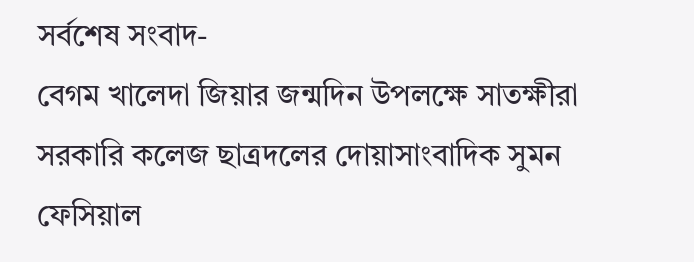সর্বশেষ সংবাদ-
বেগম খালেদা জিয়ার জন্মদিন উপলক্ষে সাতক্ষীরা সরকারি কলেজ ছাত্রদলের দোয়াসাংবাদিক সুমন ফেসিয়াল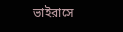ভাইরাসে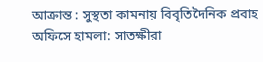আক্রান্ত : সুস্থতা কামনায় বিবৃতিদৈনিক প্রবাহ অফিসে হামলা: সাতক্ষীরা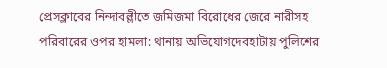প্রেসক্লাবের নিন্দাবল্লীতে জমিজমা বিরোধের জেরে নারীসহ পরিবারের ওপর হামলা: থানায় অভিযোগদেবহাটায় পুলিশের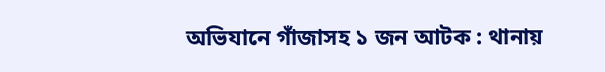অভিযানে গাঁজাসহ ১ জন আটক : থানায়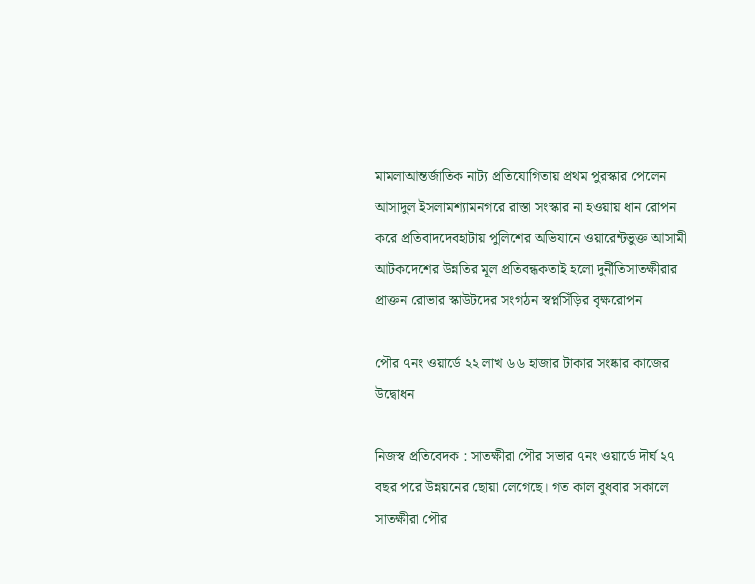মামলাআন্তর্জাতিক নাট্য প্রতিযোগিতায় প্রথম পুরস্কার পেলেন  আসাদুল ইসলামশ্যামনগরে রাস্তা সংস্কার না হওয়ায় ধান রোপন করে প্রতিবাদদেবহাটায় পুলিশের অভিযানে ওয়ারেন্টভুক্ত আসামী আটকদেশের উন্নতির মূল প্রতিবন্ধকতাই হলো দুর্নীতিসাতক্ষীরার প্রাক্তন রোভার স্কাউটদের সংগঠন স্বপ্নসিঁড়ির বৃক্ষরোপন

পৌর ৭নং ওয়ার্ডে ২২ লাখ ৬৬ হাজার টাকার সংষ্কার কাজের উদ্বোধন

নিজস্ব প্রতিবেদক : সাতক্ষীরা পৌর সভার ৭নং ওয়ার্ডে দৗর্ঘ ২৭ বছর পরে উন্নয়নের ছোয়া লেগেছে। গত কাল বুধবার সকালে সাতক্ষীরা পৌর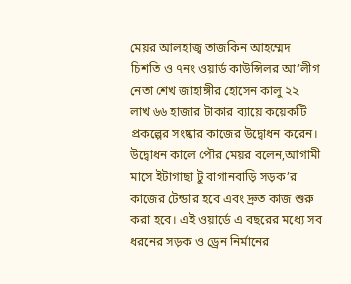মেয়র আলহাজ্ব তাজকিন আহম্মেদ চিশতি ও ৭নং ওয়ার্ড কাউন্সিলর আ’লীগ নেতা শেখ জাহাঙ্গীর হোসেন কালু ২২ লাখ ৬৬ হাজার টাকার ব্যায়ে কয়েকটি প্রকল্পের সংষ্কার কাজের উদ্বোধন করেন।
উদ্বোধন কালে পৌর মেয়র বলেন,আগামী মাসে ইটাগাছা টু বাগানবাড়ি সড়ক’র কাজের টেন্ডার হবে এবং দ্রুত কাজ শুরু করা হবে। এই ওয়ার্ডে এ বছরের মধ্যে সব ধরনের সড়ক ও ড্রেন নির্মানের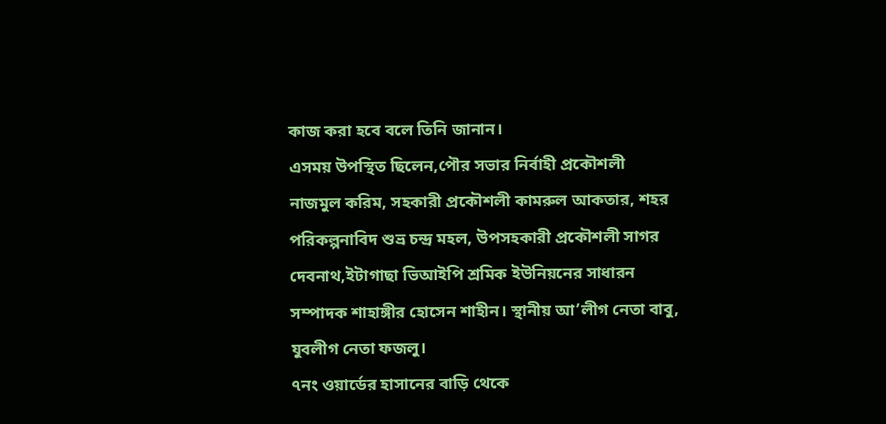কাজ করা হবে বলে তিনি জানান।
এসময় উপস্থিত ছিলেন,পৌর সভার নির্বাহী প্রকৌশলী নাজমুল করিম, সহকারী প্রকৌশলী কামরুল আকতার, শহর পরিকল্পনাবিদ শুভ্র চন্দ্র মহল, উপসহকারী প্রকৌশলী সাগর দেবনাথ,ইটাগাছা ভিআইপি শ্রমিক ইউনিয়নের সাধারন সম্পাদক শাহাঙ্গীর হোসেন শাহীন। স্থানীয় আ’লীগ নেতা বাবু, যুবলীগ নেতা ফজলু।
৭নং ওয়ার্ডের হাসানের বাড়ি থেকে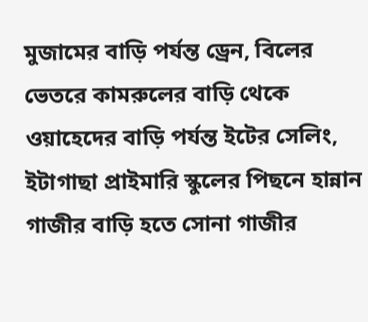মুজামের বাড়ি পর্যন্ত ড্রেন, বিলের ভেতরে কামরুলের বাড়ি থেকে ওয়াহেদের বাড়ি পর্যন্ত ইটের সেলিং, ইটাগাছা প্রাইমারি স্কুলের পিছনে হান্নান গাজীর বাড়ি হতে সোনা গাজীর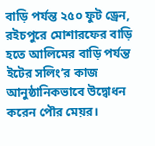বাড়ি পর্যন্ত ২৫০ ফুট ড্রেন, রইচপুরে মোশারফের বাড়ি হতে আলিমের বাড়ি পর্যন্ত ইটের সলিং’র কাজ আনুষ্ঠানিকভাবে উদ্বোধন করেন পৌর মেয়র।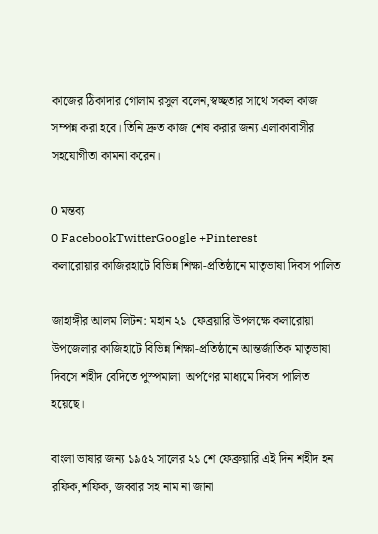কাজের ঠিকাদার গোলাম রসুল বলেন,স্বচ্ছতার সাথে সকল কাজ সম্পন্ন করা হবে। তিনি দ্রুত কাজ শেষ করার জন্য এলাকাবাসীর সহযোগীতা কামনা করেন।

0 মন্তব্য
0 FacebookTwitterGoogle +Pinterest
কলারোয়ার কাজিরহাট‌ে বিভিন্ন শিক্ষা-প্রতিষ্ঠানে মাতৃভাষা দিবস পালিত

জাহাঙ্গীর আলম লিটন: মহান ২১  ফেব্রয়ার‌ি উপলক্ষে কলারোয়া উপজেলার কাজিহাট‌ে বিভিন্ন শিক্ষা-প্রতিষ্ঠান‌ে আন্তর্জাতিক মাতৃভাষা দিবসে শহীদ বেদিতে পুস্পমালা  অর্পণ‌ের মাধ্যমে দিবস পালিত হয়েছে।

বাংলা ভাষার জন্য ১৯৫২ সালের ২১ শে ফেব্রুয়ারি এই দিন শহীদ হন রফিক,শফিক, জব্বার সহ নাম না জানা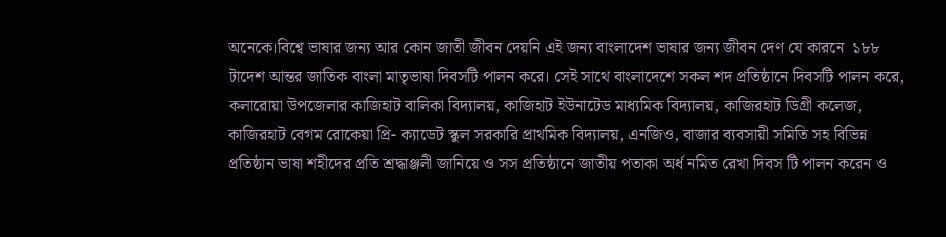অনেকে।বিশ্বে ভাষার জন্য আর কোন জাতী জীবন দেয়নি এই জন্য বাংলাদেশ ভাষার জন্য জীবন দেণ যে কারনে  ১৮৮ টাদেশ আন্তর জাতিক বাংলা মাতৃভাষা দিবসটি পালন করে। সেই সাথে বাংলাদেশে সকল শদ প্রতিষ্ঠানে দিবসটি পালন করে, কলারোয়া উপজেলার কাজিহাট বালিকা বিদ্যালয়, কাজিহাট ইউনাটেড মাধ্যমিক বিদ্যালয়, কাজিরহাট ডিগ্রী কলেজ, কাজিরহাট বেগম রোকেয়া প্রি- ক্যাডেট স্কুল সরকারি প্রাথমিক বিদ্যালয়, এনজিও, বাজার ব্যবসায়ী সমিতি সহ বিভিন্ন প্রতিষ্ঠান ভাষা শহীদের প্রতি শ্রদ্ধাঞ্জলী জানিয়ে ও সস প্রতিষ্ঠানে জাতীয় পতাকা অর্ধ নমিত রেখা দিবস টি পালন করেন ও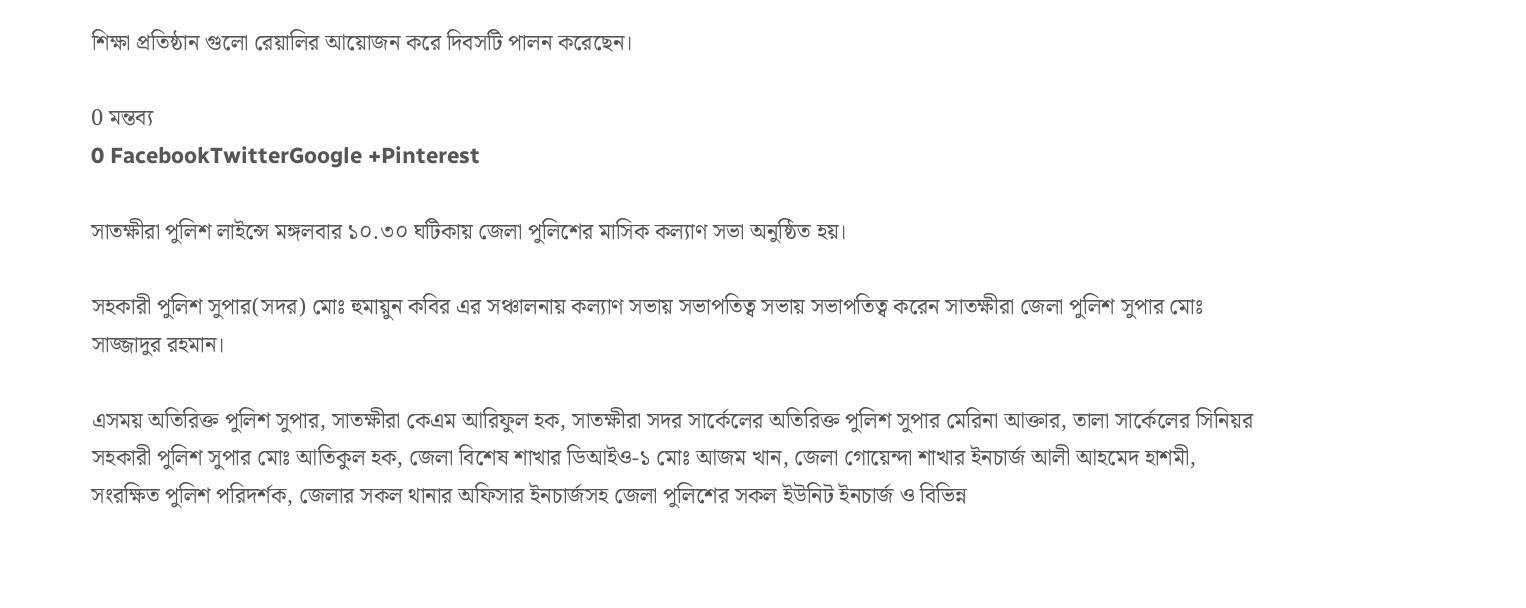শিক্ষা প্রতিষ্ঠান গুলো রেয়ালির আয়োজন করে দিবসটি পালন করেছেন।

0 মন্তব্য
0 FacebookTwitterGoogle +Pinterest

সাতক্ষীরা পুলিশ লাইন্সে মঙ্গলবার ১০.৩০ ঘটিকায় জেলা পুলিশের মাসিক কল্যাণ সভা অনুষ্ঠিত হয়।

সহকারী পুলিশ সুপার(সদর) মোঃ হুমায়ুন কবির এর সঞ্চালনায় কল্যাণ সভায় সভাপতিত্ব সভায় সভাপতিত্ব করেন সাতক্ষীরা জেলা পুলিশ সুপার মোঃ সাজ্জাদুর রহমান।

এসময় অতিরিক্ত পুলিশ সুপার, সাতক্ষীরা কেএম আরিফুল হক, সাতক্ষীরা সদর সার্কেলের অতিরিক্ত পুলিশ সুপার মেরিনা আক্তার, তালা সার্কেলের সিনিয়র সহকারী পুলিশ সুপার মোঃ আতিকুল হক, জেলা বিশেষ শাখার ডিআইও-১ মোঃ আজম খান, জেলা গোয়েন্দা শাখার ইনচার্জ আলী আহমেদ হাশমী, সংরক্ষিত পুলিশ পরিদর্শক, জেলার সকল থানার অফিসার ইনচার্জসহ জেলা পুলিশের সকল ইউনিট ইনচার্জ ও বিভিন্ন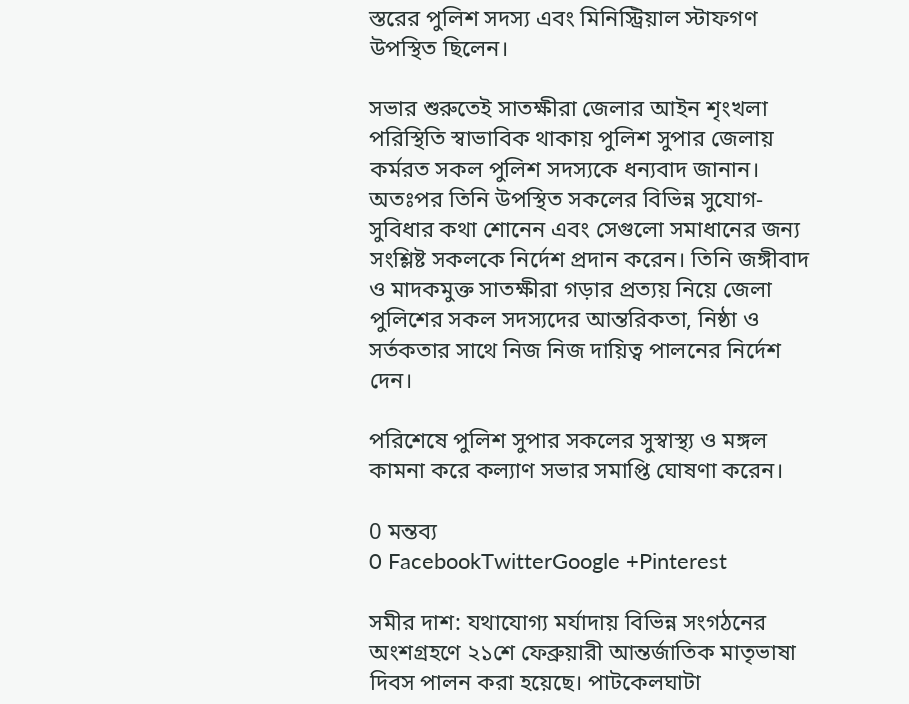স্তরের পুলিশ সদস্য এবং মিনিস্ট্রিয়াল স্টাফগণ উপস্থিত ছিলেন।

সভার শুরুতেই সাতক্ষীরা জেলার আইন শৃংখলা পরিস্থিতি স্বাভাবিক থাকায় পুলিশ সুপার জেলায় কর্মরত সকল পুলিশ সদস্যক‌ে ধন্যবাদ জানান। অতঃপর তিনি উপস্থিত সকলের বিভিন্ন সুযোগ-সুবিধার কথা শোনেন এবং সেগুলো সমাধানের জন্য সংশ্লিষ্ট সকলকে নির্দেশ প্রদান করেন। তিনি জঙ্গীবাদ ও মাদকমুক্ত সাতক্ষীরা গড়ার প্রত্যয় নিয়ে জেলা পুলিশের সকল সদস্যদের আন্তরিকতা, নিষ্ঠা ও সর্তকতার সাথে নিজ নিজ দায়িত্ব পালনের নির্দেশ দেন।

পরিশেষে পুলিশ সুপার সকলের সুস্বাস্থ্য ও মঙ্গল কামনা করে কল্যাণ সভার সমাপ্তি ঘোষণা করেন।

0 মন্তব্য
0 FacebookTwitterGoogle +Pinterest

সমীর দাশ: যথাযোগ্য মর্যাদায় বিভিন্ন সংগঠনের অংশগ্রহণে ২১শে ফেব্রুয়ারী আন্তর্জাতিক মাতৃভাষা দিবস পালন করা হয়েছে। পাটকেলঘাটা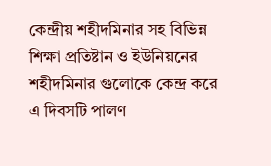কেন্দ্রীয় শহীদমিনার সহ বিভিন্ন শিক্ষা প্রতিষ্টান ও ইউনিয়নের শহীদমিনার গুলোকে কেন্দ্র করে এ দিবসটি পালণ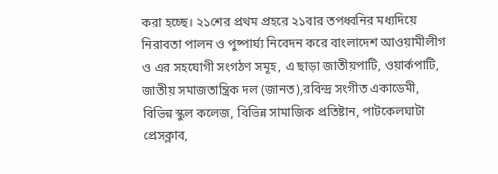করা হচ্ছে। ২১শের প্রথম প্রহরে ২১বার তপধ্বনির মধ্যদিয়ে নিরাবতা পালন ও পুষ্পার্ঘ্য নিবেদন করে বাংলাদেশ আওয়ামীলীগ ও এর সহযোগী সংগঠণ সমূহ, এ ছাড়া জাতীয়পাটি, ওয়ার্কপাটি, জাতীয় সমাজতান্ত্রিক দল (জানত),রবিন্দ্র সংগীত একাডেমী, বিভিন্ন স্কুল কলেজ, বিভিন্ন সামাজিক প্রতিষ্টান, পাটকেলঘাটা প্রেসক্লাব,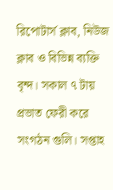রিপোটার্স ক্লাব, নিউজ ক্লাব ও বিভিন্ন ব্যক্তি বৃন্দ। সকাল ৭ টায় প্রভাত ফেরী করে সংগঠন গুলি। সপ্তাহ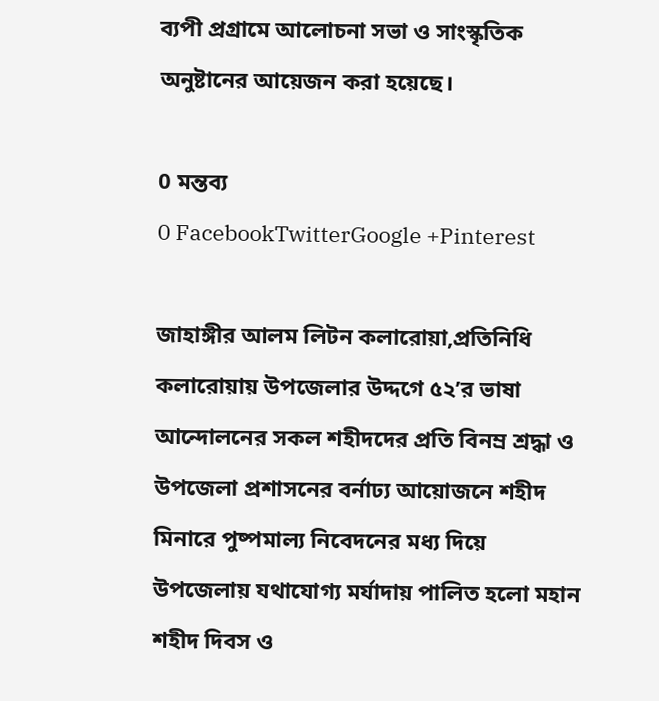ব্যপী প্রগ্রামে আলোচনা সভা ও সাংস্কৃতিক অনুষ্টানের আয়েজন করা হয়েছে।

0 মন্তব্য
0 FacebookTwitterGoogle +Pinterest

জাহাঙ্গীর আলম লিটন কলারোয়া,প্রতিনিধি কলারোয়ায় উপজেলার উদ্দগে ৫২’র ভাষা আন্দোলনের সকল শহীদদের প্রতি বিনম্র শ্রদ্ধা ও উপজেলা প্রশাসনের বর্নাঢ্য আয়োজনে শহীদ মিনারে পুষ্পমাল্য নিবেদনের মধ্য দিয়ে উপজেলায় যথাযোগ্য মর্যাদায় পালিত হলো মহান শহীদ দিবস ও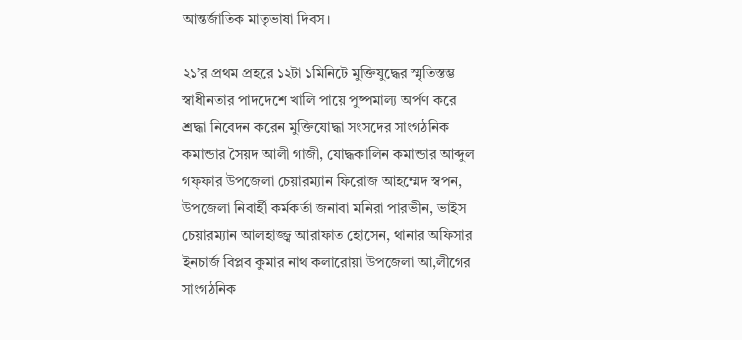আন্তর্জাতিক মাতৃভাষা দিবস।

২১’র প্রথম প্রহরে ১২টা ১মিনিটে মুক্তিযুদ্ধের স্মৃতিস্তম্ভ স্বাধীনতার পাদদেশে খালি পায়ে পুষ্পমাল্য অর্পণ করে শ্রদ্ধা নিবেদন করেন মুক্তিযোদ্ধা সংসদের সাংগঠনিক কমান্ডার সৈয়দ আলী গাজী, যোদ্ধকালিন কমান্ডার আব্দুল গফ্ফার উপজেলা চেয়ারম্যান ফিরোজ আহম্মেদ স্বপন, উপজেলা নিবার্হী কর্মকর্তা জনাবা মনিরা পারভীন, ভাইস চেয়ারম্যান আলহাজ্জ্ব আরাফাত হোসেন, থানার অফিসার ইনচার্জ বিপ্লব কুমার নাথ কলারোয়া উপজেলা আ,লীগের   সাংগঠনিক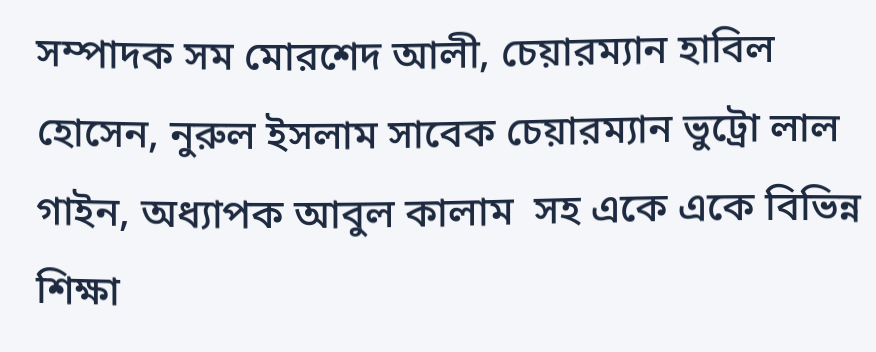সম্পাদক সম মোরশেদ আলী, চেয়ারম্যান হাবিল হোসেন, নুরুল ইসলাম সাবেক চেয়ারম্যান ভুট্রো লাল গাইন, অধ্যাপক আবুল কালাম  সহ একে একে বিভিন্ন শিক্ষা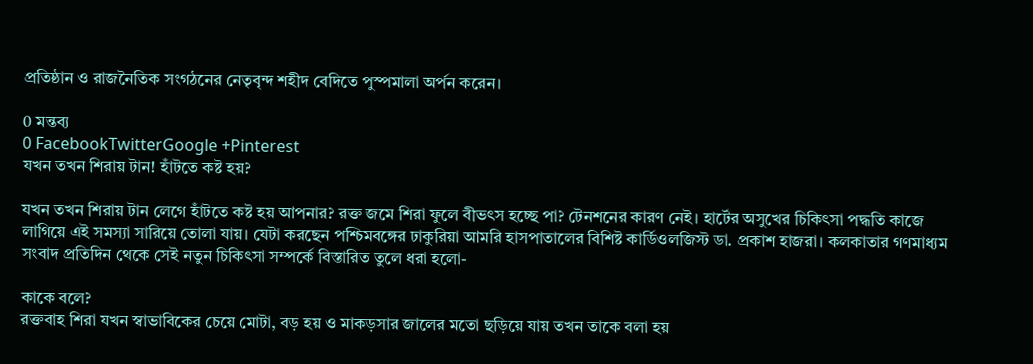প্রতিষ্ঠান ও রাজনৈতিক সংগঠনের নেতৃবৃন্দ শহীদ বেদিতে পুস্পমালা অর্পন করেন।

0 মন্তব্য
0 FacebookTwitterGoogle +Pinterest
যখন তখন শিরায় টান! হাঁটতে কষ্ট হয়?

যখন তখন শিরায় টান লেগে হাঁটতে কষ্ট হয় আপনার? রক্ত জমে শিরা ফুলে বীভৎস হচ্ছে পা? টেনশনের কারণ নেই। হার্টের অসুখের চিকিৎসা পদ্ধতি কাজে লাগিয়ে এই সমস্যা সারিয়ে তোলা যায়। যেটা করছেন পশ্চিমবঙ্গের ঢাকুরিয়া আমরি হাসপাতালের বিশিষ্ট কার্ডিওলজিস্ট ডা. প্রকাশ হাজরা। কলকাতার গণমাধ্যম সংবাদ প্রতিদিন থেকে সেই নতুন চিকিৎসা সম্পর্কে বিস্তারিত তুলে ধরা হলো-

কাকে বলে?
রক্তবাহ শিরা যখন স্বাভাবিকের চেয়ে মোটা, বড় হয় ও মাকড়সার জালের মতো ছড়িয়ে যায় তখন তাকে বলা হয়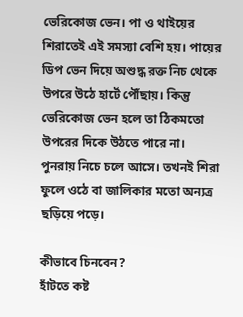ভেরিকোজ ভেন। পা ও থাইয়ের শিরাতেই এই সমস্যা বেশি হয়। পায়ের ডিপ ভেন দিয়ে অশুদ্ধ রক্ত নিচ থেকে উপরে উঠে হার্টে পৌঁছায়। কিন্তু ভেরিকোজ ভেন হলে তা ঠিকমতো উপরের দিকে উঠতে পারে না। পুনরায় নিচে চলে আসে। তখনই শিরা ফুলে ওঠে বা জালিকার মতো অন্যত্র ছড়িয়ে পড়ে।

কীভাবে চিনবেন?
হাঁটতে কষ্ট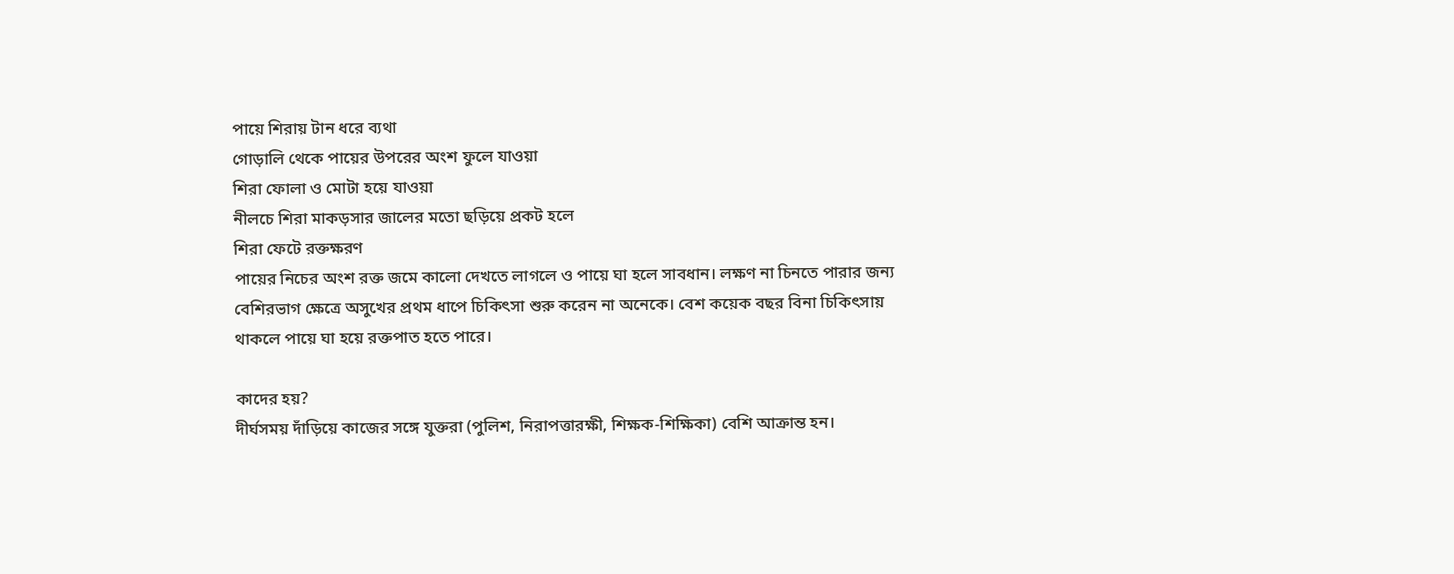পায়ে শিরায় টান ধরে ব্যথা
গোড়ালি থেকে পায়ের উপরের অংশ ফুলে যাওয়া
শিরা ফোলা ও মোটা হয়ে যাওয়া
নীলচে শিরা মাকড়সার জালের মতো ছড়িয়ে প্রকট হলে
শিরা ফেটে রক্তক্ষরণ
পায়ের নিচের অংশ রক্ত জমে কালো দেখতে লাগলে ও পায়ে ঘা হলে সাবধান। লক্ষণ না চিনতে পারার জন্য বেশিরভাগ ক্ষেত্রে অসুখের প্রথম ধাপে চিকিৎসা শুরু করেন না অনেকে। বেশ কয়েক বছর বিনা চিকিৎসায় থাকলে পায়ে ঘা হয়ে রক্তপাত হতে পারে।

কাদের হয়?
দীর্ঘসময় দাঁড়িয়ে কাজের সঙ্গে যুক্তরা (পুলিশ, নিরাপত্তারক্ষী, শিক্ষক-শিক্ষিকা) বেশি আক্রান্ত হন।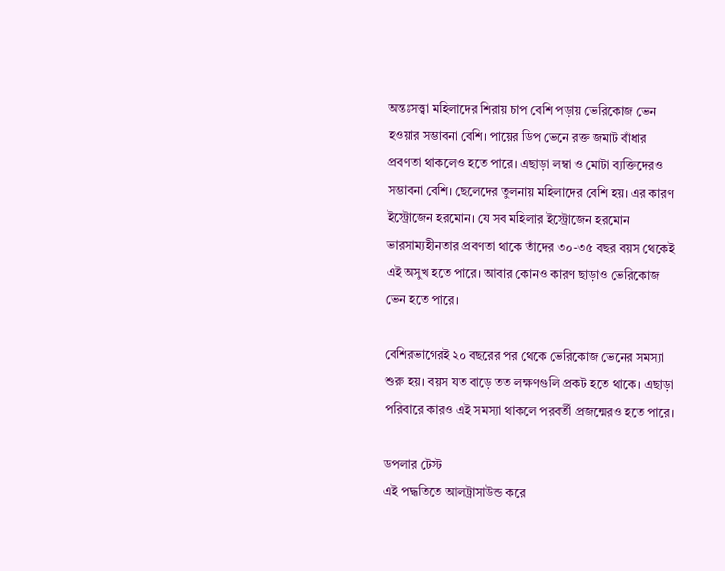অন্তঃসত্ত্বা মহিলাদের শিরায় চাপ বেশি পড়ায় ভেরিকোজ ভেন হওয়ার সম্ভাবনা বেশি। পায়ের ডিপ ভেনে রক্ত জমাট বাঁধার প্রবণতা থাকলেও হতে পারে। এছাড়া লম্বা ও মোটা ব্যক্তিদেরও সম্ভাবনা বেশি। ছেলেদের তুলনায় মহিলাদের বেশি হয়। এর কারণ ইস্ট্রোজেন হরমোন। যে সব মহিলার ইস্ট্রোজেন হরমোন ভারসাম্যহীনতার প্রবণতা থাকে তাঁদের ৩০-৩৫ বছর বয়স থেকেই এই অসুখ হতে পারে। আবার কোনও কারণ ছাড়াও ভেরিকোজ ভেন হতে পারে।

বেশিরভাগেরই ২০ বছরের পর থেকে ভেরিকোজ ভেনের সমস্যা শুরু হয়। বয়স যত বাড়ে তত লক্ষণগুলি প্রকট হতে থাকে। এছাড়া পরিবারে কারও এই সমস্যা থাকলে পরবর্তী প্রজন্মেরও হতে পারে।

ডপলার টেস্ট
এই পদ্ধতিতে আলট্রাসাউন্ড করে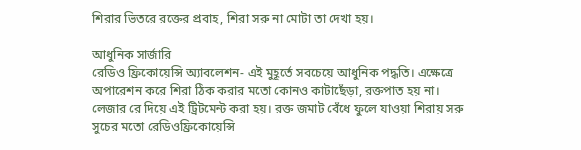শিরার ভিতরে রক্তের প্রবাহ, শিরা সরু না মোটা তা দেখা হয়।

আধুনিক সার্জারি
রেডিও ফ্রিকোয়েন্সি অ্যাবলেশন- এই মুহূর্তে সবচেয়ে আধুনিক পদ্ধতি। এক্ষেত্রে অপারেশন করে শিরা ঠিক করার মতো কোনও কাটাছেঁড়া, রক্তপাত হয় না। লেজার রে দিয়ে এই ট্রিটমেন্ট করা হয়। রক্ত জমাট বেঁধে ফুলে যাওয়া শিরায় সরু সুচের মতো রেডিওফ্রিকোয়েন্সি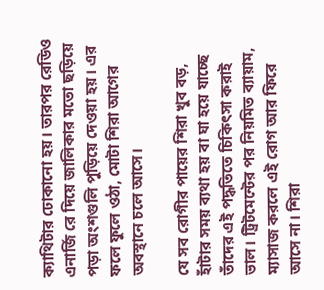ক্যাথিটার ঢোকানো হয়। তারপর রেডিও এনার্জি রে দিয়ে জালিকার মতো ছড়িয়ে পড়া অংশগুলি পুড়িয়ে দেওয়া হয়। এর ফলে ফুলে ওঠা, মোটা শিরা আগের অবস্থানে চলে আসে।

যে সব রোগীর পায়ের শিরা খুব বড়, হাঁটার সময় ব্যথা হয় বা ঘা হয়ে যাচ্ছে তাঁদের এই পদ্ধতিতে চিকিৎসা করাই ভাল। ট্রিটমেন্টের পর নিয়মিত ব্যায়াম, ম্যাসাজ করলে এই রোগ আর ফিরে আসে না। শিরা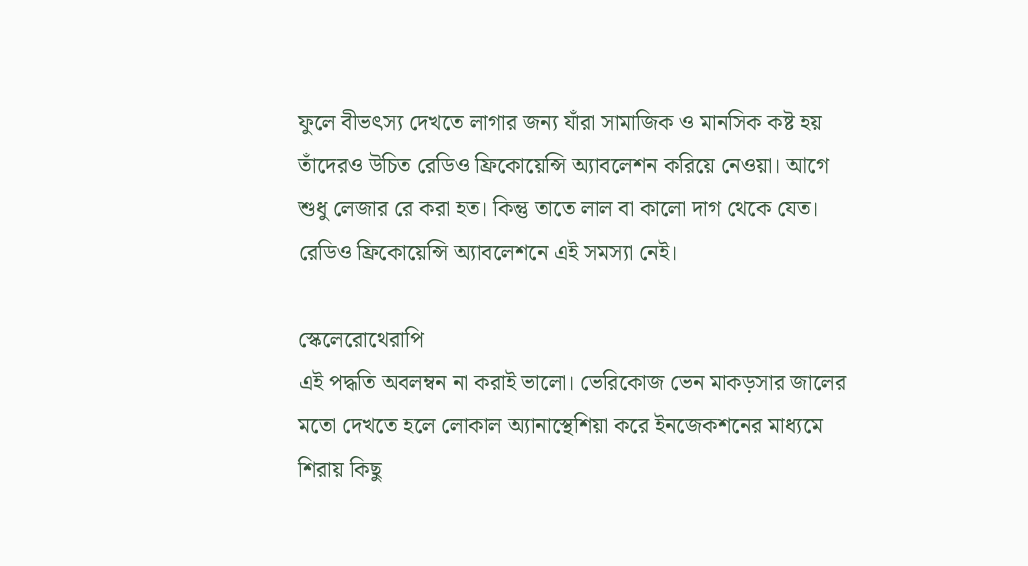ফুলে বীভৎস্য দেখতে লাগার জন্য যাঁরা সামাজিক ও মানসিক কষ্ট হয় তাঁদেরও উচিত রেডিও ফ্রিকোয়েন্সি অ্যাবলেশন করিয়ে নেওয়া। আগে শুধু লেজার রে করা হত। কিন্তু তাতে লাল বা কালো দাগ থেকে যেত। রেডিও ফ্রিকোয়েন্সি অ্যাবলেশনে এই সমস্যা নেই।

স্কেলেরোথেরাপি
এই পদ্ধতি অবলম্বন না করাই ভালো। ভেরিকোজ ভেন মাকড়সার জালের মতো দেখতে হলে লোকাল অ্যানাস্থেশিয়া করে ইনজেকশনের মাধ্যমে শিরায় কিছু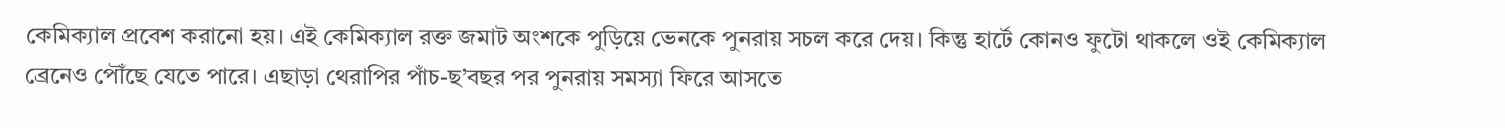কেমিক্যাল প্রবেশ করানো হয়। এই কেমিক্যাল রক্ত জমাট অংশকে পুড়িয়ে ভেনকে পুনরায় সচল করে দেয়। কিন্তু হার্টে কোনও ফুটো থাকলে ওই কেমিক্যাল ব্রেনেও পৌঁছে যেতে পারে। এছাড়া থেরাপির পাঁচ-ছ’বছর পর পুনরায় সমস্যা ফিরে আসতে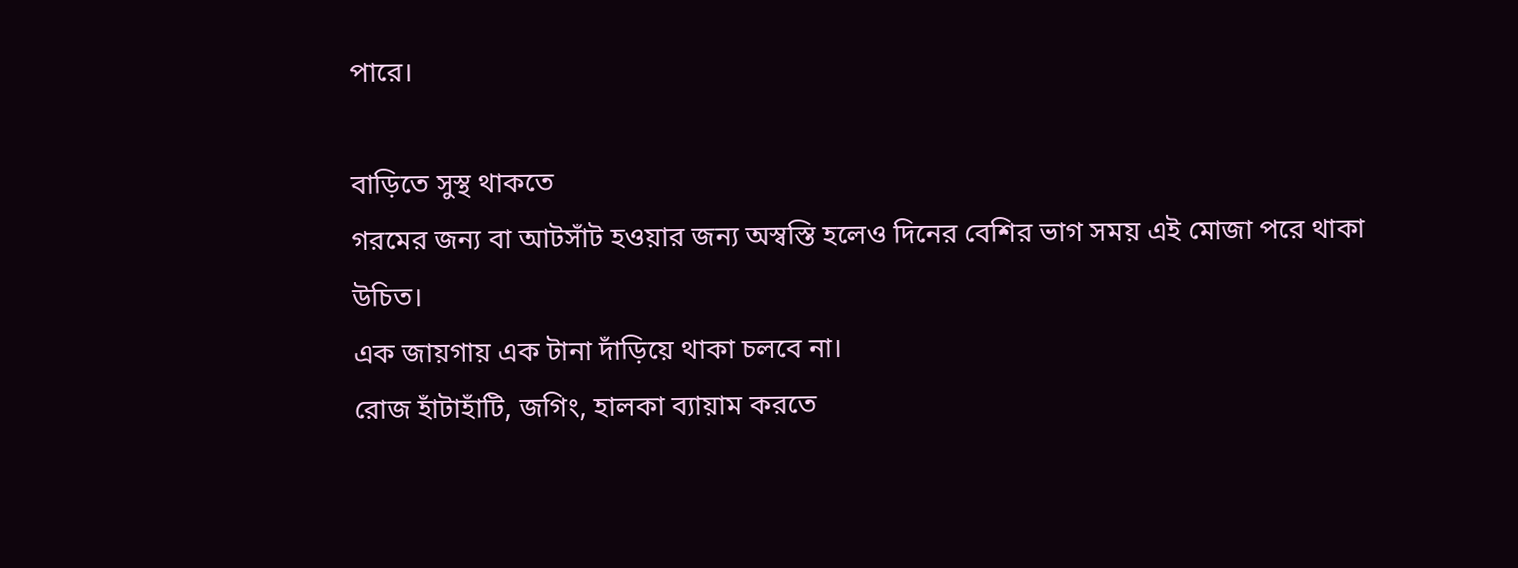পারে।

বাড়িতে সুস্থ থাকতে
গরমের জন্য বা আটসাঁট হওয়ার জন্য অস্বস্তি হলেও দিনের বেশির ভাগ সময় এই মোজা পরে থাকা উচিত।
এক জায়গায় এক টানা দাঁড়িয়ে থাকা চলবে না।
রোজ হাঁটাহাঁটি, জগিং, হালকা ব্যায়াম করতে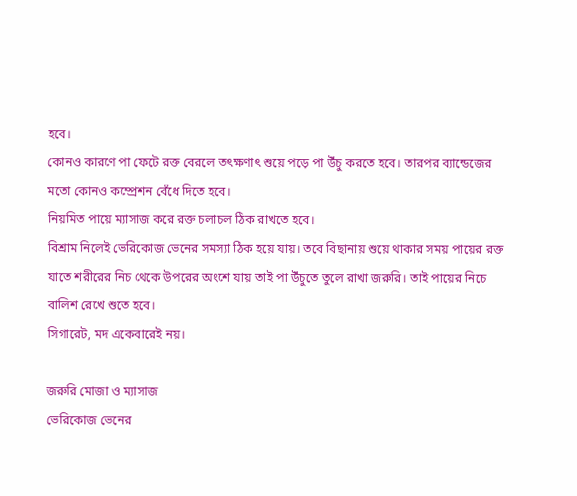হবে।
কোনও কারণে পা ফেটে রক্ত বেরলে তৎক্ষণাৎ শুয়ে পড়ে পা উঁচু করতে হবে। তারপর ব্যান্ডেজের মতো কোনও কম্প্রেশন বেঁধে দিতে হবে।
নিয়মিত পায়ে ম্যাসাজ করে রক্ত চলাচল ঠিক রাখতে হবে।
বিশ্রাম নিলেই ভেরিকোজ ভেনের সমস্যা ঠিক হয়ে যায়। তবে বিছানায় শুয়ে থাকার সময় পায়ের রক্ত যাতে শরীরের নিচ থেকে উপরের অংশে যায় তাই পা উঁচুতে তুলে রাখা জরুরি। তাই পায়ের নিচে বালিশ রেখে শুতে হবে।
সিগারেট, মদ একেবারেই নয়।

জরুরি মোজা ও ম্যাসাজ
ভেরিকোজ ভেনের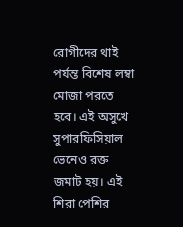রোগীদের থাই পর্যন্ত বিশেষ লম্বা মোজা পরতে হবে। এই অসুখে সুপারফিসিয়াল ভেনেও রক্ত জমাট হয়। এই শিরা পেশির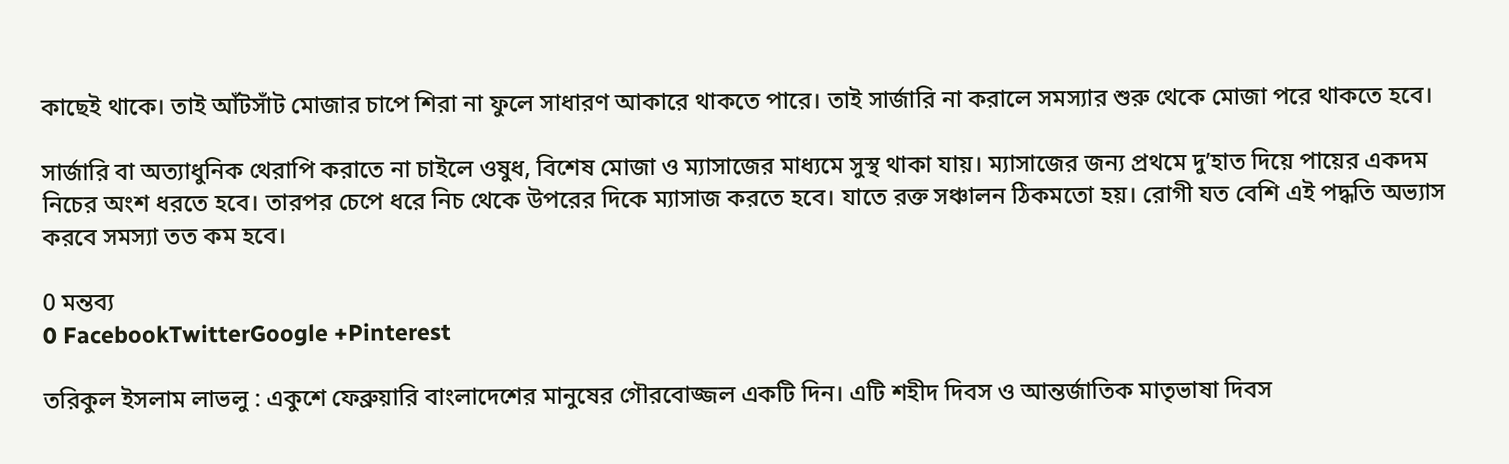কাছেই থাকে। তাই আঁটসাঁট মোজার চাপে শিরা না ফুলে সাধারণ আকারে থাকতে পারে। তাই সার্জারি না করালে সমস্যার শুরু থেকে মোজা পরে থাকতে হবে।

সার্জারি বা অত্যাধুনিক থেরাপি করাতে না চাইলে ওষুধ, বিশেষ মোজা ও ম্যাসাজের মাধ্যমে সুস্থ থাকা যায়। ম্যাসাজের জন্য প্রথমে দু’হাত দিয়ে পায়ের একদম নিচের অংশ ধরতে হবে। তারপর চেপে ধরে নিচ থেকে উপরের দিকে ম্যাসাজ করতে হবে। যাতে রক্ত সঞ্চালন ঠিকমতো হয়। রোগী যত বেশি এই পদ্ধতি অভ্যাস করবে সমস্যা তত কম হবে।

0 মন্তব্য
0 FacebookTwitterGoogle +Pinterest

তরিকুল ইসলাম লাভলু : একুশে ফেব্রুয়ারি বাংলাদেশের মানুষের গৌরবোজ্জল একটি দিন। এটি শহীদ দিবস ও আন্তর্জাতিক মাতৃভাষা দিবস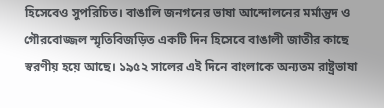হিসেবেও সুপরিচিত। বাঙালি জনগনের ভাষা আন্দোলনের মর্মান্তুদ ও গৌরবোজ্জল স্মৃতিবিজড়িত একটি দিন হিসেবে বাঙালী জাতীর কাছে স্বরণীয় হয়ে আছে। ১৯৫২ সালের এই দিনে বাংলাকে অন্যতম রাষ্ট্রভাষা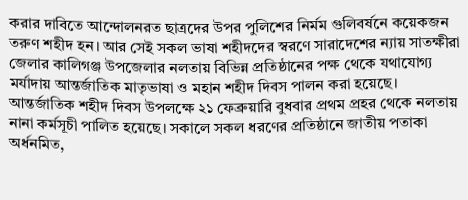করার দাবিতে আন্দোলনরত ছাত্রদের উপর পুলিশের নির্মম গুলিবর্ষনে কয়েকজন তরুণ শহীদ হন। আর সেই সকল ভাষা শহীদদের স্বরণে সারাদেশের ন্যায় সাতক্ষীরা জেলার কালিগঞ্জ উপজেলার নলতায় বিভিন্ন প্রতিষ্ঠানের পক্ষ থেকে যথাযোগ্য মর্যাদায় আন্তর্জাতিক মাতৃভাষা ও মহান শহীদ দিবস পালন করা হয়েছে।
আন্তর্জাতিক শহীদ দিবস উপলক্ষে ২১ ফেব্রুয়ারি বুধবার প্রথম প্রহর থেকে নলতায় নানা কর্মসূচী পালিত হয়েছে। সকালে সকল ধরণের প্রতিষ্ঠানে জাতীয় পতাকা অর্ধনমিত,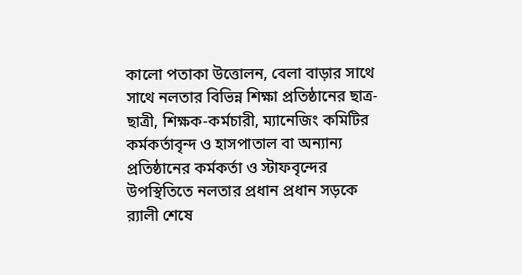কালো পতাকা উত্তোলন, বেলা বাড়ার সাথে সাথে নলতার বিভিন্ন শিক্ষা প্রতিষ্ঠানের ছাত্র-ছাত্রী, শিক্ষক-কর্মচারী, ম্যানেজিং কমিটির কর্মকর্তাবৃন্দ ও হাসপাতাল বা অন্যান্য প্রতিষ্ঠানের কর্মকর্তা ও স্টাফবৃন্দের উপস্থিতিতে নলতার প্রধান প্রধান সড়কে র‌্যালী শেষে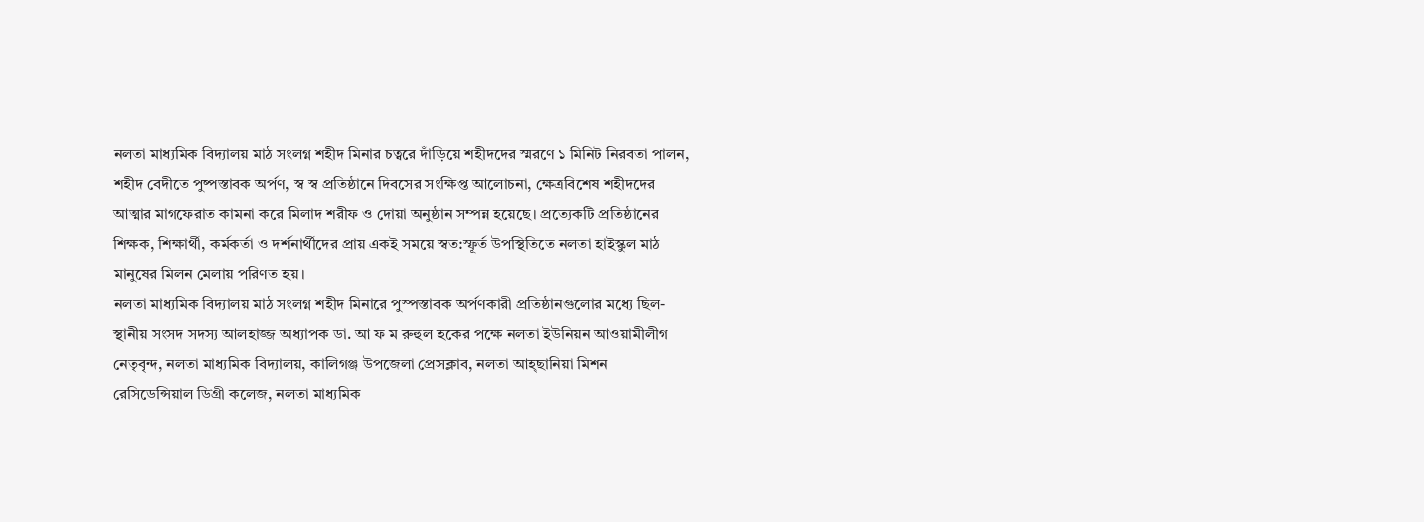নলতা মাধ্যমিক বিদ্যালয় মাঠ সংলগ্ন শহীদ মিনার চত্বরে দাঁড়িয়ে শহীদদের স্মরণে ১ মিনিট নিরবতা পালন, শহীদ বেদীতে পুষ্পস্তাবক অর্পণ, স্ব স্ব প্রতিষ্ঠানে দিবসের সংক্ষিপ্ত আলোচনা, ক্ষেত্রবিশেষ শহীদদের আত্মার মাগফেরাত কামনা করে মিলাদ শরীফ ও দোয়া অনুষ্ঠান সম্পন্ন হয়েছে। প্রত্যেকটি প্রতিষ্ঠানের শিক্ষক, শিক্ষার্থী, কর্মকর্তা ও দর্শনার্থীদের প্রায় একই সময়ে স্বত:স্ফূর্ত উপস্থিতিতে নলতা হাইস্কুল মাঠ মানুষের মিলন মেলায় পরিণত হয়।
নলতা মাধ্যমিক বিদ্যালয় মাঠ সংলগ্ন শহীদ মিনারে পুস্পস্তাবক অর্পণকারী প্রতিষ্ঠানগুলোর মধ্যে ছিল- স্থানীয় সংসদ সদস্য আলহাজ্জ অধ্যাপক ডা. আ ফ ম রুহুল হকের পক্ষে নলতা ইউনিয়ন আওয়ামীলীগ নেতৃবৃন্দ, নলতা মাধ্যমিক বিদ্যালয়, কালিগঞ্জ উপজেলা প্রেসক্লাব, নলতা আহ্ছানিয়া মিশন রেসিডেন্সিয়াল ডিগ্রী কলেজ, নলতা মাধ্যমিক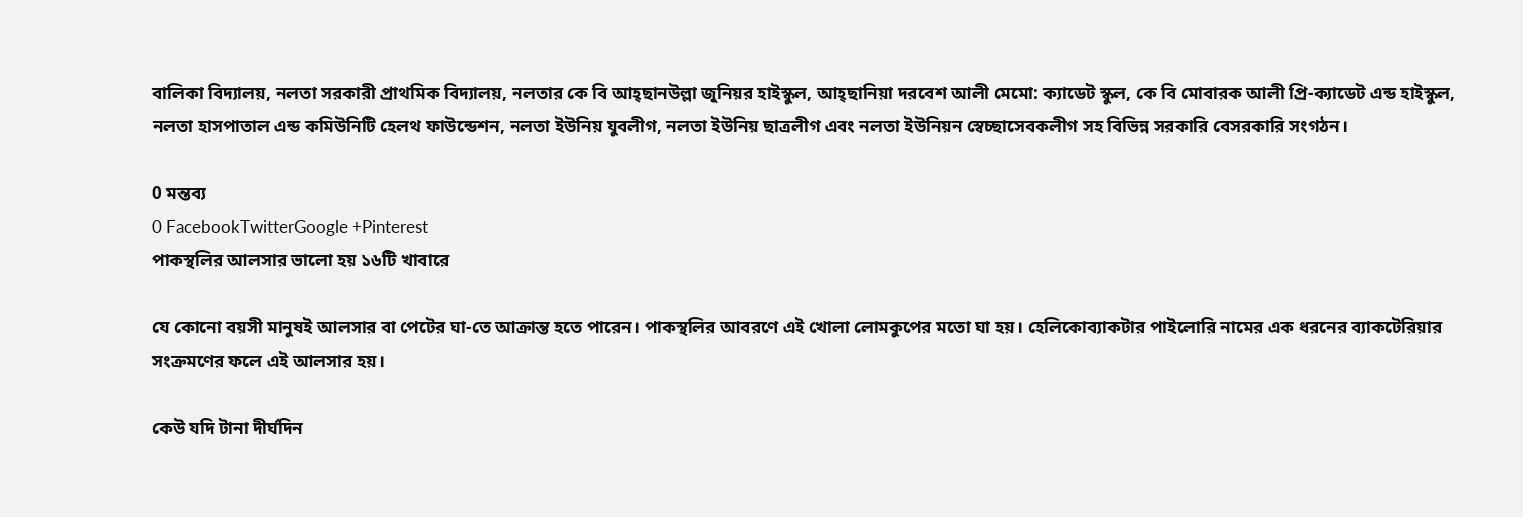বালিকা বিদ্যালয়, নলতা সরকারী প্রাথমিক বিদ্যালয়, নলতার কে বি আহ্ছানউল্লা জুনিয়র হাইস্কুল, আহ্ছানিয়া দরবেশ আলী মেমো: ক্যাডেট স্কুল, কে বি মোবারক আলী প্রি-ক্যাডেট এন্ড হাইস্কুল, নলতা হাসপাতাল এন্ড কমিউনিটি হেলথ ফাউন্ডেশন, নলতা ইউনিয় যুবলীগ, নলতা ইউনিয় ছাত্রলীগ এবং নলতা ইউনিয়ন স্বেচ্ছাসেবকলীগ সহ বিভিন্ন সরকারি বেসরকারি সংগঠন।

0 মন্তব্য
0 FacebookTwitterGoogle +Pinterest
পাকস্থলির আলসার ভালো হয় ১৬টি খাবারে

যে কোনো বয়সী মানুষই আলসার বা পেটের ঘা-তে আক্রান্ত হতে পারেন। পাকস্থলির আবরণে এই খোলা লোমকুপের মতো ঘা হয়। হেলিকোব্যাকটার পাইলোরি নামের এক ধরনের ব্যাকটেরিয়ার সংক্রমণের ফলে এই আলসার হয়।

কেউ যদি টানা দীর্ঘদিন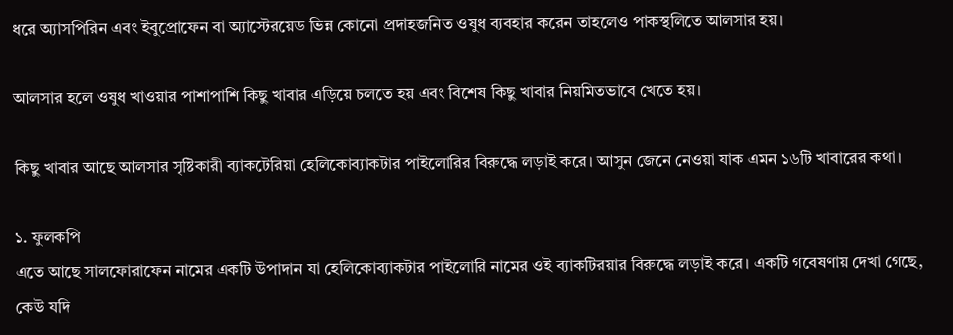ধরে অ্যাসপিরিন এবং ইবুপ্রোফেন বা অ্যাস্টেরয়েড ভিন্ন কোনো প্রদাহজনিত ওষুধ ব্যবহার করেন তাহলেও পাকস্থলিতে আলসার হয়।

আলসার হলে ওষুধ খাওয়ার পাশাপাশি কিছু খাবার এড়িয়ে চলতে হয় এবং বিশেষ কিছু খাবার নিয়মিতভাবে খেতে হয়।

কিছু খাবার আছে আলসার সৃষ্টিকারী ব্যাকটেরিয়া হেলিকোব্যাকটার পাইলোরির বিরুদ্ধে লড়াই করে। আসুন জেনে নেওয়া যাক এমন ১৬টি খাবারের কথা।

১. ফুলকপি
এতে আছে সালফোরাফেন নামের একটি উপাদান যা হেলিকোব্যাকটার পাইলোরি নামের ওই ব্যাকটিরয়ার বিরুদ্ধে লড়াই করে। একটি গবেষণায় দেখা গেছে, কেউ যদি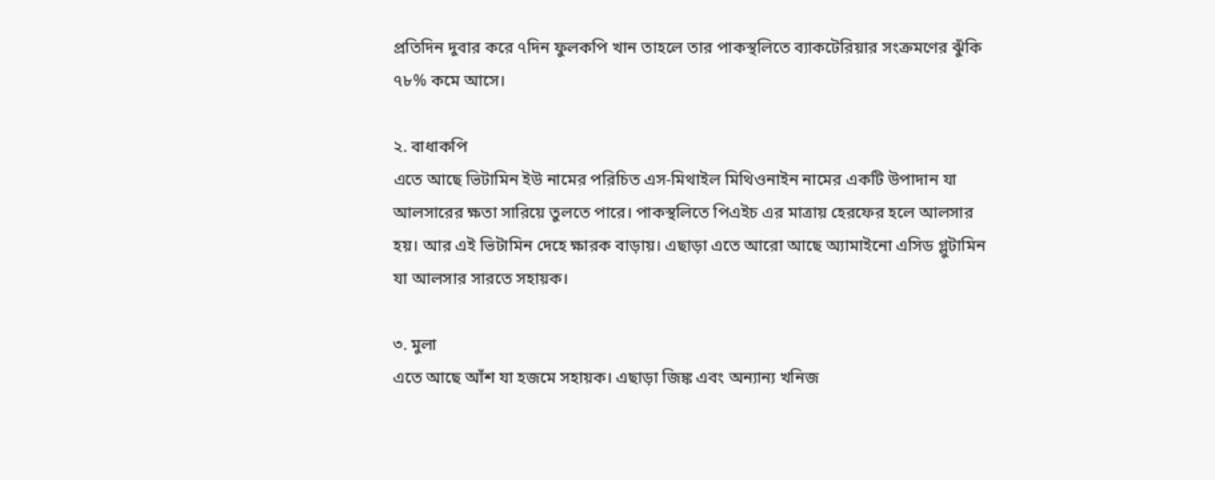প্রতিদিন দুবার করে ৭দিন ফুলকপি খান তাহলে তার পাকস্থলিতে ব্যাকটেরিয়ার সংক্রমণের ঝুঁকি ৭৮% কমে আসে।

২. বাধাকপি
এতে আছে ভিটামিন ইউ নামের পরিচিত এস-মিথাইল মিথিওনাইন নামের একটি উপাদান যা আলসারের ক্ষতা সারিয়ে তুলতে পারে। পাকস্থলিতে পিএইচ এর মাত্রায় হেরফের হলে আলসার হয়। আর এই ভিটামিন দেহে ক্ষারক বাড়ায়। এছাড়া এতে আরো আছে অ্যামাইনো এসিড গ্লুটামিন যা আলসার সারতে সহায়ক।

৩. মুলা
এতে আছে আঁশ যা হজমে সহায়ক। এছাড়া জিঙ্ক এবং অন্যান্য খনিজ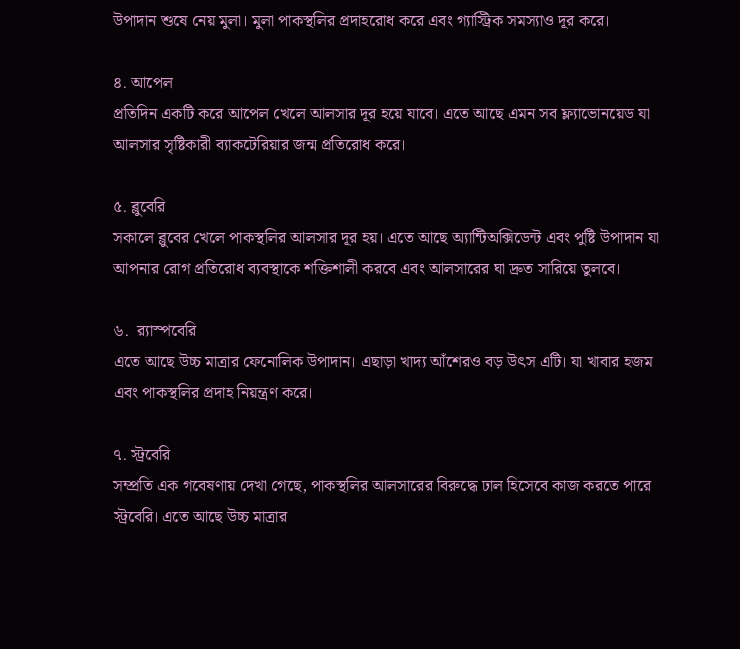উপাদান শুষে নেয় মুলা। মুলা পাকস্থলির প্রদাহরোধ করে এবং গ্যাস্ট্রিক সমস্যাও দূর করে।

৪. আপেল
প্রতিদিন একটি করে আপেল খেলে আলসার দূর হয়ে যাবে। এতে আছে এমন সব ফ্ল্যাভোনয়েড যা আলসার সৃষ্টিকারী ব্যাকটেরিয়ার জন্ম প্রতিরোধ করে।

৫. ব্লুবেরি
সকালে ব্লুবের খেলে পাকস্থলির আলসার দূর হয়। এতে আছে অ্যান্টিঅক্সিডেন্ট এবং পুষ্টি উপাদান যা আপনার রোগ প্রতিরোধ ব্যবস্থাকে শক্তিশালী করবে এবং আলসারের ঘা দ্রুত সারিয়ে তুলবে।

৬.  র‌্যাস্পবেরি
এতে আছে উচ্চ মাত্রার ফেনোলিক উপাদান। এছাড়া খাদ্য আঁশেরও বড় উৎস এটি। যা খাবার হজম এবং পাকস্থলির প্রদাহ নিয়ন্ত্রণ করে।

৭. স্ট্রবেরি
সম্প্রতি এক গবেষণায় দেখা গেছে, পাকস্থলির আলসারের বিরুদ্ধে ঢাল হিসেবে কাজ করতে পারে স্ট্রবেরি। এতে আছে উচ্চ মাত্রার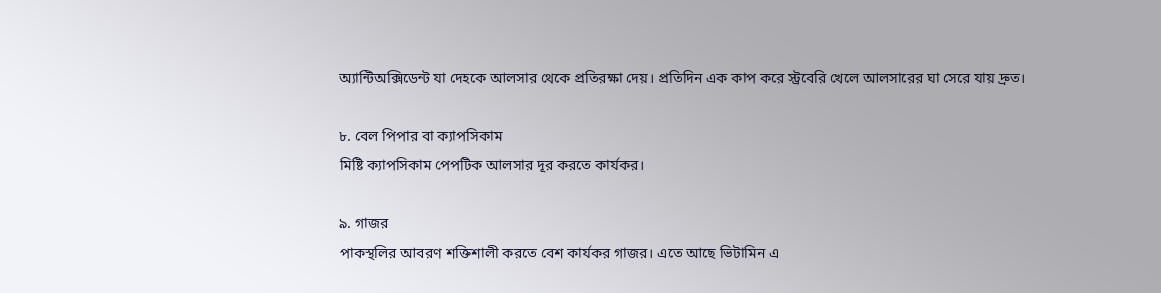অ্যান্টিঅক্সিডেন্ট যা দেহকে আলসার থেকে প্রতিরক্ষা দেয়। প্রতিদিন এক কাপ করে স্ট্রবেরি খেলে আলসারের ঘা সেরে যায় দ্রুত।

৮. বেল পিপার বা ক্যাপসিকাম
মিষ্টি ক্যাপসিকাম পেপটিক আলসার দূর করতে কার্যকর।

৯. গাজর
পাকস্থলির আবরণ শক্তিশালী করতে বেশ কার্যকর গাজর। এতে আছে ভিটামিন এ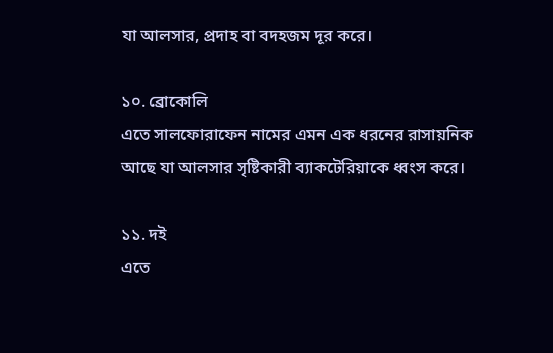যা আলসার, প্রদাহ বা বদহজম দূর করে।

১০. ব্রোকোলি
এতে সালফোরাফেন নামের এমন এক ধরনের রাসায়নিক আছে যা আলসার সৃষ্টিকারী ব্যাকটেরিয়াকে ধ্বংস করে।

১১. দই
এতে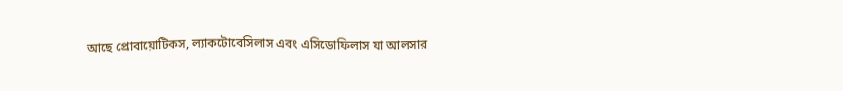আছে প্রোবায়োটিকস, ল্যাকটোবেসিলাস এবং এসিডোফিলাস যা আলসার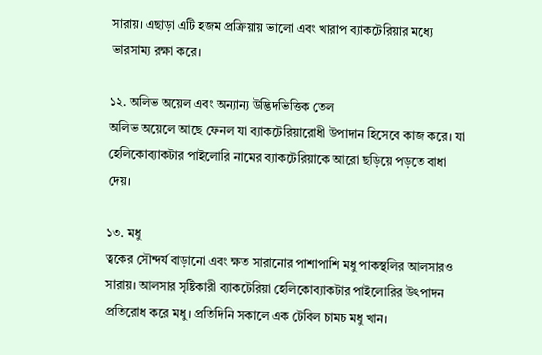সারায়। এছাড়া এটি হজম প্রক্রিয়ায় ভালো এবং খারাপ ব্যাকটেরিয়ার মধ্যে ভারসাম্য রক্ষা করে।

১২. অলিভ অয়েল এবং অন্যান্য উদ্ভিদভিত্তিক তেল
অলিভ অয়েলে আছে ফেনল যা ব্যাকটেরিয়ারোধী উপাদান হিসেবে কাজ করে। যা হেলিকোব্যাকটার পাইলোরি নামের ব্যাকটেরিয়াকে আরো ছড়িয়ে পড়তে বাধা দেয়।

১৩. মধু
ত্বকের সৌন্দর্য বাড়ানো এবং ক্ষত সারানোর পাশাপাশি মধু পাকস্থলির আলসারও সারায়। আলসার সৃষ্টিকারী ব্যাকটেরিয়া হেলিকোব্যাকটার পাইলোরির উৎপাদন প্রতিরোধ করে মধু। প্রতিদিনি সকালে এক টেবিল চামচ মধু খান।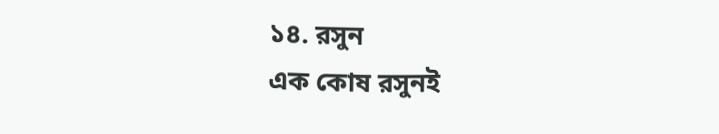১৪. রসুন
এক কোষ রসুনই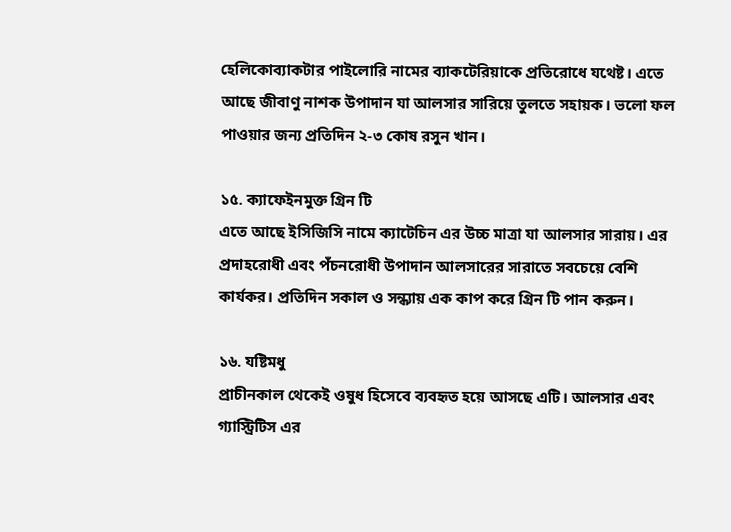হেলিকোব্যাকটার পাইলোরি নামের ব্যাকটেরিয়াকে প্রতিরোধে যথেষ্ট। এতে আছে জীবাণু নাশক উপাদান যা আলসার সারিয়ে তুলতে সহায়ক। ভলো ফল পাওয়ার জন্য প্রতিদিন ২-৩ কোষ রসুন খান।

১৫. ক্যাফেইনমুক্ত গ্রিন টি
এতে আছে ইসিজিসি নামে ক্যাটেচিন এর উচ্চ মাত্রা যা আলসার সারায়। এর প্রদাহরোধী এবং পঁচনরোধী উপাদান আলসারের সারাতে সবচেয়ে বেশি কার্যকর। প্রতিদিন সকাল ও সন্ধ্যায় এক কাপ করে গ্রিন টি পান করুন।

১৬. যষ্টিমধু
প্রাচীনকাল থেকেই ওষুধ হিসেবে ব্যবহৃত হয়ে আসছে এটি। আলসার এবং গ্যাস্ট্রিটিস এর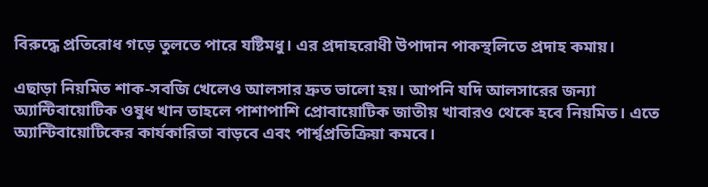বিরুদ্ধে প্রতিরোধ গড়ে তুলতে পারে যষ্টিমধু। এর প্রদাহরোধী উপাদান পাকস্থলিতে প্রদাহ কমায়।

এছাড়া নিয়মিত শাক-সবজি খেলেও আলসার দ্রুত ভালো হয়। আপনি যদি আলসারের জন্যা অ্যান্টিবায়োটিক ওষুধ খান তাহলে পাশাপাশি প্রোবায়োটিক জাতীয় খাবারও থেকে হবে নিয়মিত। এতে অ্যান্টিবায়োটিকের কার্যকারিতা বাড়বে এবং পার্শ্বপ্রতিক্রিয়া কমবে।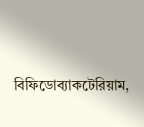বিফিডোব্যাকটেরিয়াম,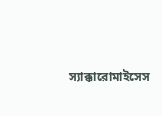স্যাক্কারোমাইসেস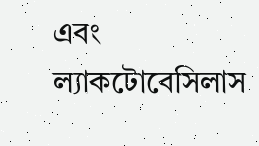এবং ল্যাকটোবেসিলাস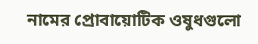নামের প্রোবায়োটিক ওষুধগুলো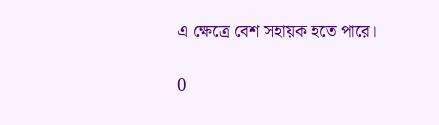এ ক্ষেত্রে বেশ সহায়ক হতে পারে।

0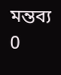মন্তব্য
0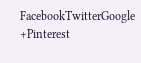FacebookTwitterGoogle +Pinterest